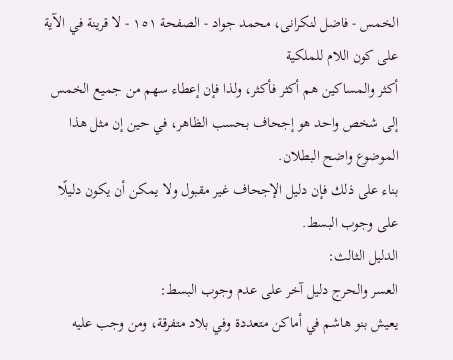الخمس - فاضل لنكرانى، محمد جواد - الصفحة ١٥١ - لا قرينة في الآية على كون اللام للملكية
أكثر والمساكين هم أكثر فأكثر، ولذا فإن إعطاء سهم من جميع الخمس إلى شخص واحد هو إجحاف بحسب الظاهر، في حين إن مثل هذا الموضوع واضح البطلان.
بناء على ذلك فإن دليل الإجحاف غير مقبول ولا يمكن أن يكون دليلًا على وجوب البسط.
الدليل الثالث:
العسر والحرج دليل آخر على عدم وجوب البسط:
يعيش بنو هاشم في أماكن متعددة وفي بلاد متفرقة، ومن وجب عليه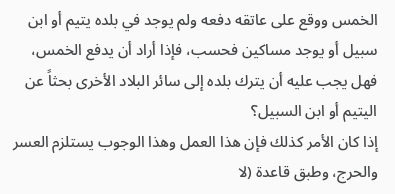الخمس ووقع على عاتقه دفعه ولم يوجد في بلده يتيم أو ابن سبيل أو يوجد مساكين فحسب، فإذا أراد أن يدفع الخمس، فهل يجب عليه أن يترك بلده إلى سائر البلاد الأخرى بحثاً عن اليتيم أو ابن السبيل؟
إذا كان الأمر كذلك فإن هذا العمل وهذا الوجوب يستلزم العسر والحرج، وطبق قاعدة (لا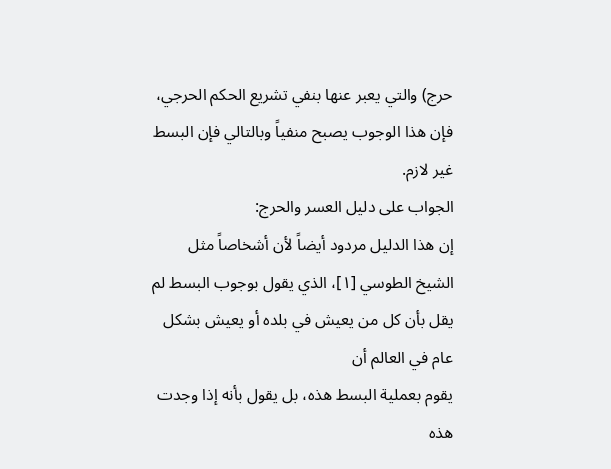حرج) والتي يعبر عنها بنفي تشريع الحكم الحرجي، فإن هذا الوجوب يصبح منفياً وبالتالي فإن البسط غير لازم.
الجواب على دليل العسر والحرج:
إن هذا الدليل مردود أيضاً لأن أشخاصاً مثل الشيخ الطوسي [١]، الذي يقول بوجوب البسط لم يقل بأن كل من يعيش في بلده أو يعيش بشكل عام في العالم أن
يقوم بعملية البسط هذه، بل يقول بأنه إذا وجدت هذه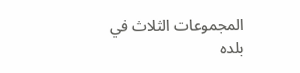المجموعات الثلاث في بلده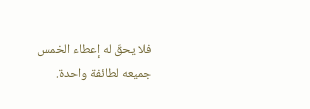فلا يحقّ له إعطاء الخمس جميعه لطائفة واحدة.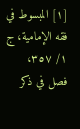[١] المبسوط في فقه الإمامية، ج ١/ ٣٥٧، فصل في ذكر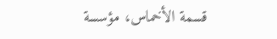قسمة الأخماس، مؤسسة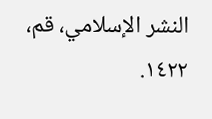النشر الإسلامي، قم، ١٤٢٢.